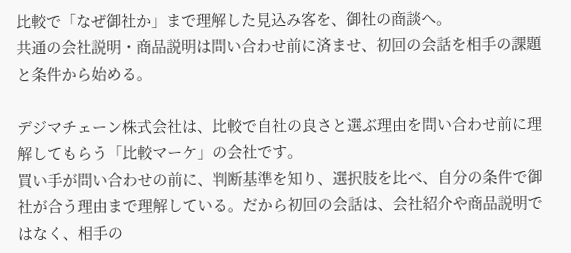比較で「なぜ御社か」まで理解した見込み客を、御社の商談へ。
共通の会社説明・商品説明は問い合わせ前に済ませ、初回の会話を相手の課題と条件から始める。

デジマチェーン株式会社は、比較で自社の良さと選ぶ理由を問い合わせ前に理解してもらう「比較マーケ」の会社です。
買い手が問い合わせの前に、判断基準を知り、選択肢を比べ、自分の条件で御社が合う理由まで理解している。だから初回の会話は、会社紹介や商品説明ではなく、相手の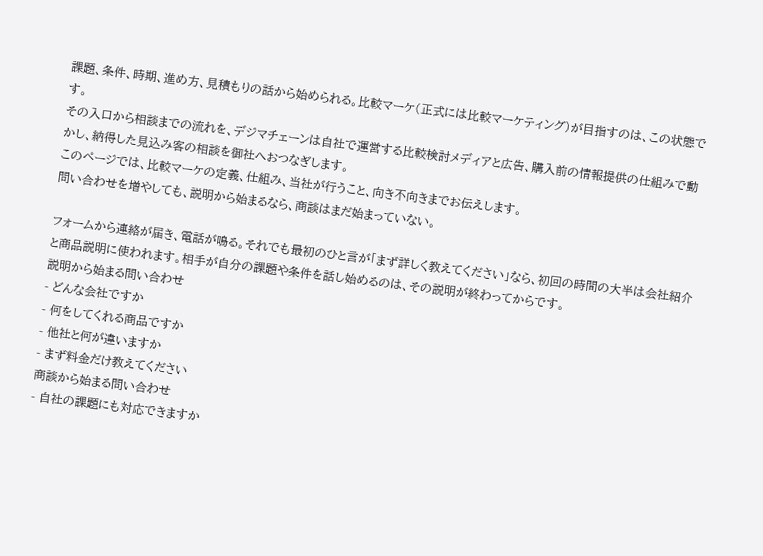課題、条件、時期、進め方、見積もりの話から始められる。比較マーケ(正式には比較マーケティング)が目指すのは、この状態です。
その入口から相談までの流れを、デジマチェーンは自社で運営する比較検討メディアと広告、購入前の情報提供の仕組みで動かし、納得した見込み客の相談を御社へおつなぎします。
このページでは、比較マーケの定義、仕組み、当社が行うこと、向き不向きまでお伝えします。
問い合わせを増やしても、説明から始まるなら、商談はまだ始まっていない。

フォームから連絡が届き、電話が鳴る。それでも最初のひと言が「まず詳しく教えてください」なら、初回の時間の大半は会社紹介と商品説明に使われます。相手が自分の課題や条件を話し始めるのは、その説明が終わってからです。
説明から始まる問い合わせ
- どんな会社ですか
- 何をしてくれる商品ですか
- 他社と何が違いますか
- まず料金だけ教えてください
商談から始まる問い合わせ
- 自社の課題にも対応できますか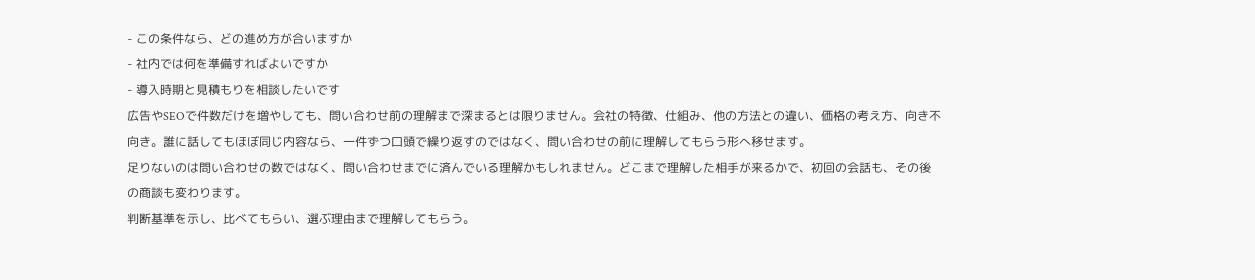- この条件なら、どの進め方が合いますか
- 社内では何を準備すればよいですか
- 導入時期と見積もりを相談したいです
広告やSEOで件数だけを増やしても、問い合わせ前の理解まで深まるとは限りません。会社の特徴、仕組み、他の方法との違い、価格の考え方、向き不向き。誰に話してもほぼ同じ内容なら、一件ずつ口頭で繰り返すのではなく、問い合わせの前に理解してもらう形へ移せます。
足りないのは問い合わせの数ではなく、問い合わせまでに済んでいる理解かもしれません。どこまで理解した相手が来るかで、初回の会話も、その後の商談も変わります。
判断基準を示し、比べてもらい、選ぶ理由まで理解してもらう。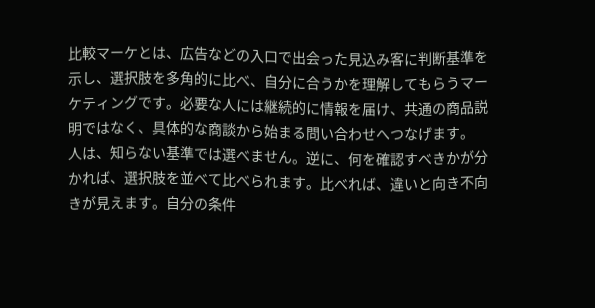比較マーケとは、広告などの入口で出会った見込み客に判断基準を示し、選択肢を多角的に比べ、自分に合うかを理解してもらうマーケティングです。必要な人には継続的に情報を届け、共通の商品説明ではなく、具体的な商談から始まる問い合わせへつなげます。
人は、知らない基準では選べません。逆に、何を確認すべきかが分かれば、選択肢を並べて比べられます。比べれば、違いと向き不向きが見えます。自分の条件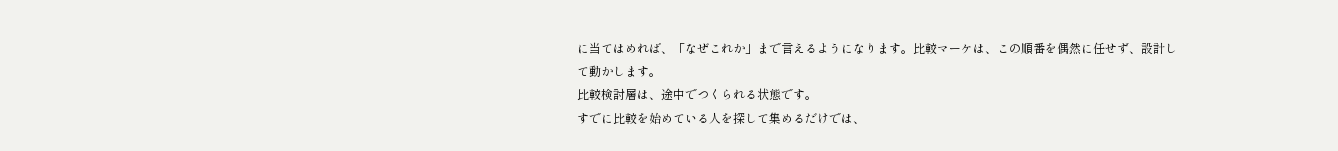に当てはめれば、「なぜこれか」まで言えるようになります。比較マーケは、この順番を偶然に任せず、設計して動かします。
比較検討層は、途中でつくられる状態です。
すでに比較を始めている人を探して集めるだけでは、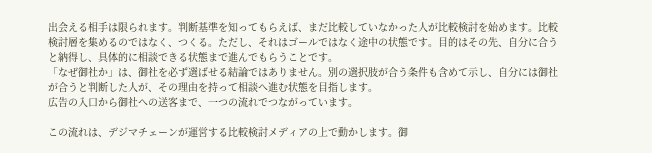出会える相手は限られます。判断基準を知ってもらえば、まだ比較していなかった人が比較検討を始めます。比較検討層を集めるのではなく、つくる。ただし、それはゴールではなく途中の状態です。目的はその先、自分に合うと納得し、具体的に相談できる状態まで進んでもらうことです。
「なぜ御社か」は、御社を必ず選ばせる結論ではありません。別の選択肢が合う条件も含めて示し、自分には御社が合うと判断した人が、その理由を持って相談へ進む状態を目指します。
広告の入口から御社への送客まで、一つの流れでつながっています。

この流れは、デジマチェーンが運営する比較検討メディアの上で動かします。御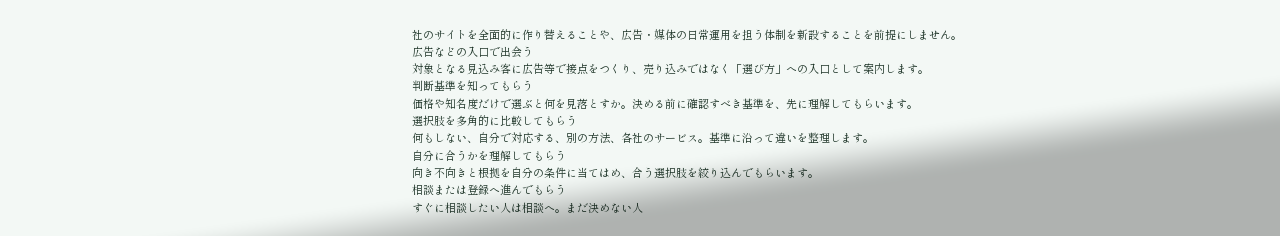社のサイトを全面的に作り替えることや、広告・媒体の日常運用を担う体制を新設することを前提にしません。
広告などの入口で出会う
対象となる見込み客に広告等で接点をつくり、売り込みではなく「選び方」への入口として案内します。
判断基準を知ってもらう
価格や知名度だけで選ぶと何を見落とすか。決める前に確認すべき基準を、先に理解してもらいます。
選択肢を多角的に比較してもらう
何もしない、自分で対応する、別の方法、各社のサービス。基準に沿って違いを整理します。
自分に合うかを理解してもらう
向き不向きと根拠を自分の条件に当てはめ、合う選択肢を絞り込んでもらいます。
相談または登録へ進んでもらう
すぐに相談したい人は相談へ。まだ決めない人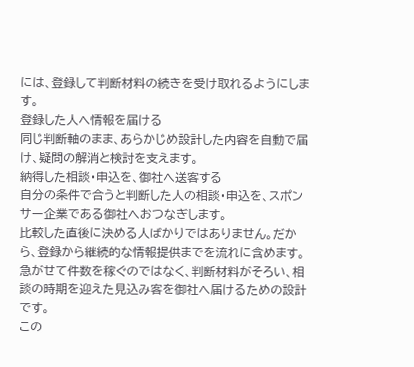には、登録して判断材料の続きを受け取れるようにします。
登録した人へ情報を届ける
同じ判断軸のまま、あらかじめ設計した内容を自動で届け、疑問の解消と検討を支えます。
納得した相談・申込を、御社へ送客する
自分の条件で合うと判断した人の相談・申込を、スポンサー企業である御社へおつなぎします。
比較した直後に決める人ばかりではありません。だから、登録から継続的な情報提供までを流れに含めます。急がせて件数を稼ぐのではなく、判断材料がそろい、相談の時期を迎えた見込み客を御社へ届けるための設計です。
この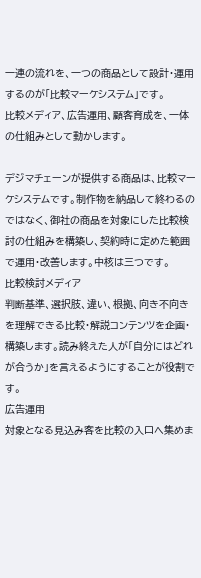一連の流れを、一つの商品として設計・運用するのが「比較マーケシステム」です。
比較メディア、広告運用、顧客育成を、一体の仕組みとして動かします。

デジマチェーンが提供する商品は、比較マーケシステムです。制作物を納品して終わるのではなく、御社の商品を対象にした比較検討の仕組みを構築し、契約時に定めた範囲で運用・改善します。中核は三つです。
比較検討メディア
判断基準、選択肢、違い、根拠、向き不向きを理解できる比較・解説コンテンツを企画・構築します。読み終えた人が「自分にはどれが合うか」を言えるようにすることが役割です。
広告運用
対象となる見込み客を比較の入口へ集めま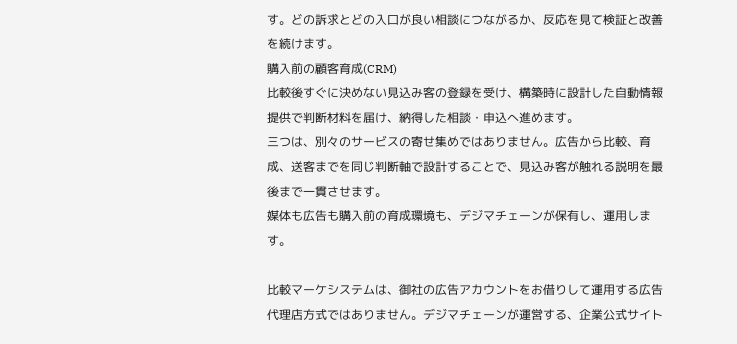す。どの訴求とどの入口が良い相談につながるか、反応を見て検証と改善を続けます。
購入前の顧客育成(CRM)
比較後すぐに決めない見込み客の登録を受け、構築時に設計した自動情報提供で判断材料を届け、納得した相談・申込へ進めます。
三つは、別々のサービスの寄せ集めではありません。広告から比較、育成、送客までを同じ判断軸で設計することで、見込み客が触れる説明を最後まで一貫させます。
媒体も広告も購入前の育成環境も、デジマチェーンが保有し、運用します。

比較マーケシステムは、御社の広告アカウントをお借りして運用する広告代理店方式ではありません。デジマチェーンが運営する、企業公式サイト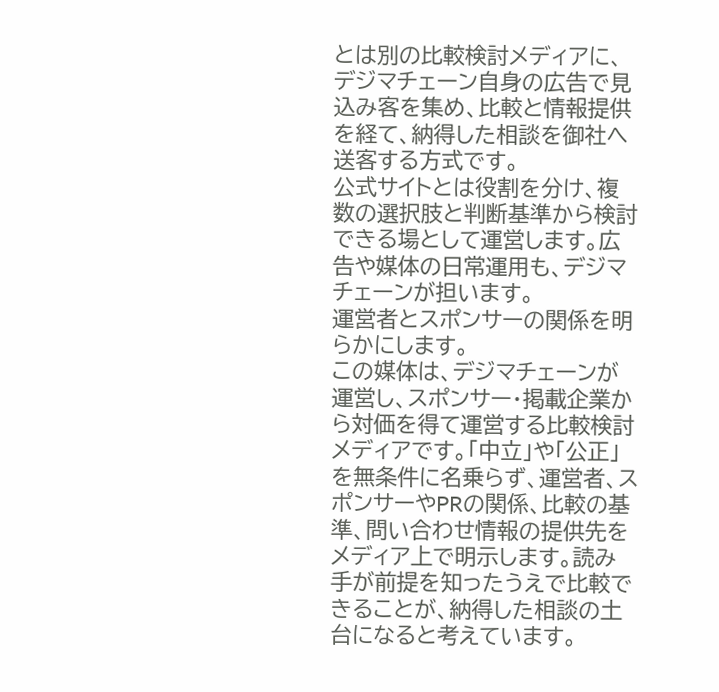とは別の比較検討メディアに、デジマチェーン自身の広告で見込み客を集め、比較と情報提供を経て、納得した相談を御社へ送客する方式です。
公式サイトとは役割を分け、複数の選択肢と判断基準から検討できる場として運営します。広告や媒体の日常運用も、デジマチェーンが担います。
運営者とスポンサーの関係を明らかにします。
この媒体は、デジマチェーンが運営し、スポンサー・掲載企業から対価を得て運営する比較検討メディアです。「中立」や「公正」を無条件に名乗らず、運営者、スポンサーやPRの関係、比較の基準、問い合わせ情報の提供先をメディア上で明示します。読み手が前提を知ったうえで比較できることが、納得した相談の土台になると考えています。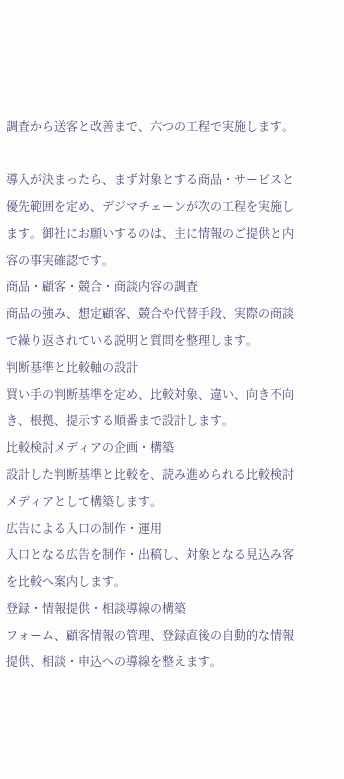調査から送客と改善まで、六つの工程で実施します。

導入が決まったら、まず対象とする商品・サービスと優先範囲を定め、デジマチェーンが次の工程を実施します。御社にお願いするのは、主に情報のご提供と内容の事実確認です。
商品・顧客・競合・商談内容の調査
商品の強み、想定顧客、競合や代替手段、実際の商談で繰り返されている説明と質問を整理します。
判断基準と比較軸の設計
買い手の判断基準を定め、比較対象、違い、向き不向き、根拠、提示する順番まで設計します。
比較検討メディアの企画・構築
設計した判断基準と比較を、読み進められる比較検討メディアとして構築します。
広告による入口の制作・運用
入口となる広告を制作・出稿し、対象となる見込み客を比較へ案内します。
登録・情報提供・相談導線の構築
フォーム、顧客情報の管理、登録直後の自動的な情報提供、相談・申込への導線を整えます。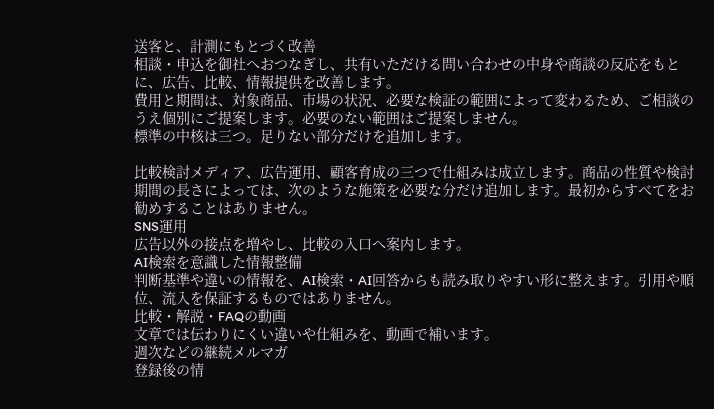送客と、計測にもとづく改善
相談・申込を御社へおつなぎし、共有いただける問い合わせの中身や商談の反応をもとに、広告、比較、情報提供を改善します。
費用と期間は、対象商品、市場の状況、必要な検証の範囲によって変わるため、ご相談のうえ個別にご提案します。必要のない範囲はご提案しません。
標準の中核は三つ。足りない部分だけを追加します。

比較検討メディア、広告運用、顧客育成の三つで仕組みは成立します。商品の性質や検討期間の長さによっては、次のような施策を必要な分だけ追加します。最初からすべてをお勧めすることはありません。
SNS運用
広告以外の接点を増やし、比較の入口へ案内します。
AI検索を意識した情報整備
判断基準や違いの情報を、AI検索・AI回答からも読み取りやすい形に整えます。引用や順位、流入を保証するものではありません。
比較・解説・FAQの動画
文章では伝わりにくい違いや仕組みを、動画で補います。
週次などの継続メルマガ
登録後の情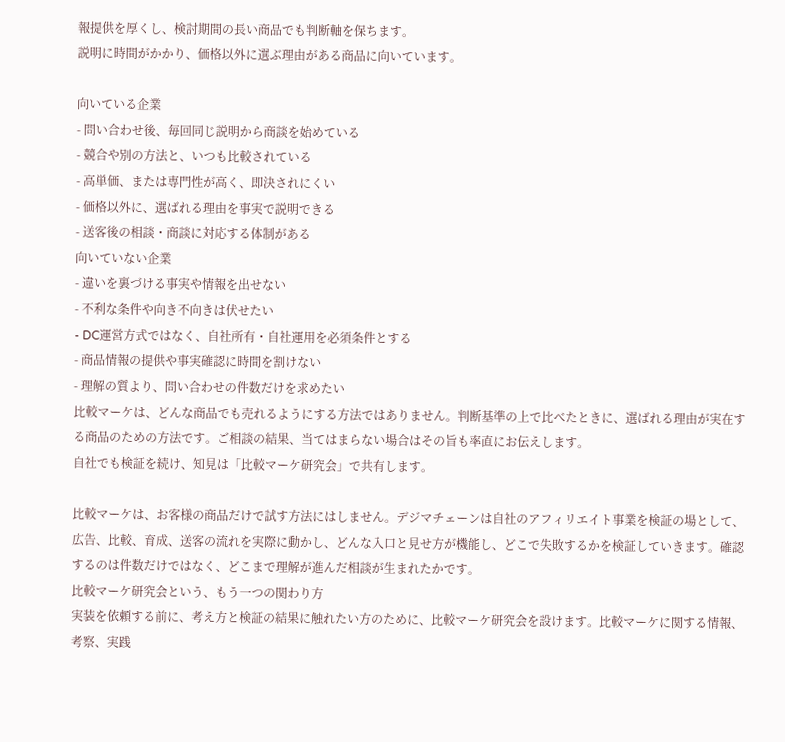報提供を厚くし、検討期間の長い商品でも判断軸を保ちます。
説明に時間がかかり、価格以外に選ぶ理由がある商品に向いています。

向いている企業
- 問い合わせ後、毎回同じ説明から商談を始めている
- 競合や別の方法と、いつも比較されている
- 高単価、または専門性が高く、即決されにくい
- 価格以外に、選ばれる理由を事実で説明できる
- 送客後の相談・商談に対応する体制がある
向いていない企業
- 違いを裏づける事実や情報を出せない
- 不利な条件や向き不向きは伏せたい
- DC運営方式ではなく、自社所有・自社運用を必須条件とする
- 商品情報の提供や事実確認に時間を割けない
- 理解の質より、問い合わせの件数だけを求めたい
比較マーケは、どんな商品でも売れるようにする方法ではありません。判断基準の上で比べたときに、選ばれる理由が実在する商品のための方法です。ご相談の結果、当てはまらない場合はその旨も率直にお伝えします。
自社でも検証を続け、知見は「比較マーケ研究会」で共有します。

比較マーケは、お客様の商品だけで試す方法にはしません。デジマチェーンは自社のアフィリエイト事業を検証の場として、広告、比較、育成、送客の流れを実際に動かし、どんな入口と見せ方が機能し、どこで失敗するかを検証していきます。確認するのは件数だけではなく、どこまで理解が進んだ相談が生まれたかです。
比較マーケ研究会という、もう一つの関わり方
実装を依頼する前に、考え方と検証の結果に触れたい方のために、比較マーケ研究会を設けます。比較マーケに関する情報、考察、実践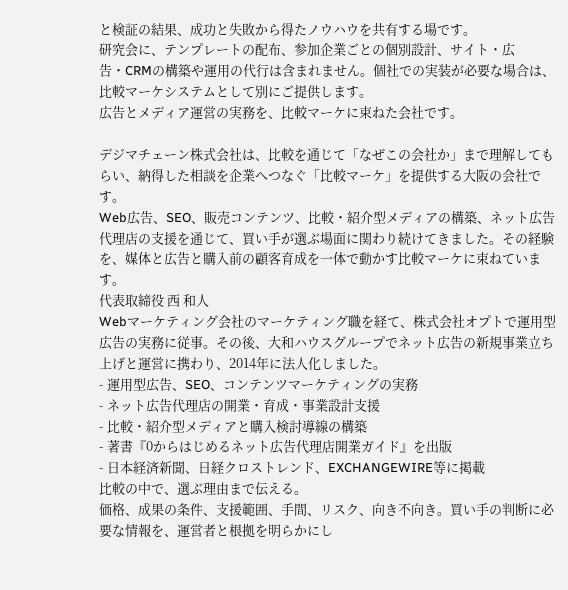と検証の結果、成功と失敗から得たノウハウを共有する場です。
研究会に、テンプレートの配布、参加企業ごとの個別設計、サイト・広告・CRMの構築や運用の代行は含まれません。個社での実装が必要な場合は、比較マーケシステムとして別にご提供します。
広告とメディア運営の実務を、比較マーケに束ねた会社です。

デジマチェーン株式会社は、比較を通じて「なぜこの会社か」まで理解してもらい、納得した相談を企業へつなぐ「比較マーケ」を提供する大阪の会社です。
Web広告、SEO、販売コンテンツ、比較・紹介型メディアの構築、ネット広告代理店の支援を通じて、買い手が選ぶ場面に関わり続けてきました。その経験を、媒体と広告と購入前の顧客育成を一体で動かす比較マーケに束ねています。
代表取締役 西 和人
Webマーケティング会社のマーケティング職を経て、株式会社オプトで運用型広告の実務に従事。その後、大和ハウスグループでネット広告の新規事業立ち上げと運営に携わり、2014年に法人化しました。
- 運用型広告、SEO、コンテンツマーケティングの実務
- ネット広告代理店の開業・育成・事業設計支援
- 比較・紹介型メディアと購入検討導線の構築
- 著書『0からはじめるネット広告代理店開業ガイド』を出版
- 日本経済新聞、日経クロストレンド、EXCHANGEWIRE等に掲載
比較の中で、選ぶ理由まで伝える。
価格、成果の条件、支援範囲、手間、リスク、向き不向き。買い手の判断に必要な情報を、運営者と根拠を明らかにし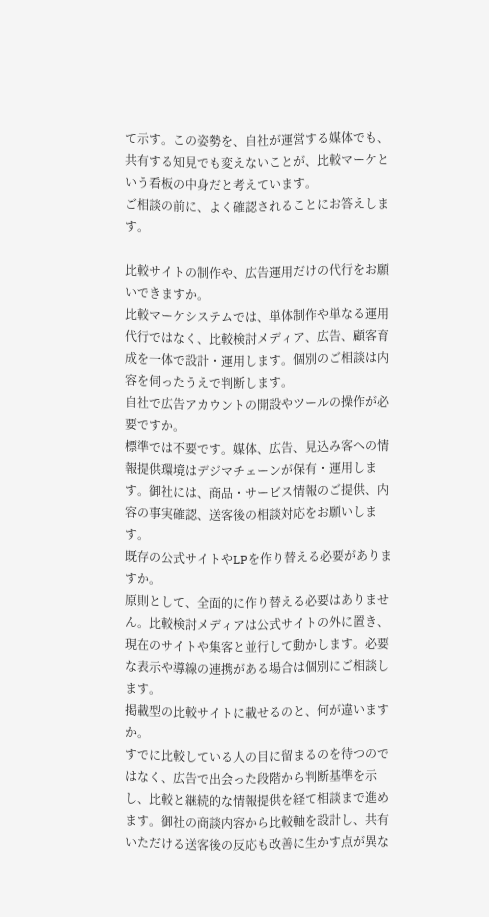て示す。この姿勢を、自社が運営する媒体でも、共有する知見でも変えないことが、比較マーケという看板の中身だと考えています。
ご相談の前に、よく確認されることにお答えします。

比較サイトの制作や、広告運用だけの代行をお願いできますか。
比較マーケシステムでは、単体制作や単なる運用代行ではなく、比較検討メディア、広告、顧客育成を一体で設計・運用します。個別のご相談は内容を伺ったうえで判断します。
自社で広告アカウントの開設やツールの操作が必要ですか。
標準では不要です。媒体、広告、見込み客への情報提供環境はデジマチェーンが保有・運用します。御社には、商品・サービス情報のご提供、内容の事実確認、送客後の相談対応をお願いします。
既存の公式サイトやLPを作り替える必要がありますか。
原則として、全面的に作り替える必要はありません。比較検討メディアは公式サイトの外に置き、現在のサイトや集客と並行して動かします。必要な表示や導線の連携がある場合は個別にご相談します。
掲載型の比較サイトに載せるのと、何が違いますか。
すでに比較している人の目に留まるのを待つのではなく、広告で出会った段階から判断基準を示し、比較と継続的な情報提供を経て相談まで進めます。御社の商談内容から比較軸を設計し、共有いただける送客後の反応も改善に生かす点が異な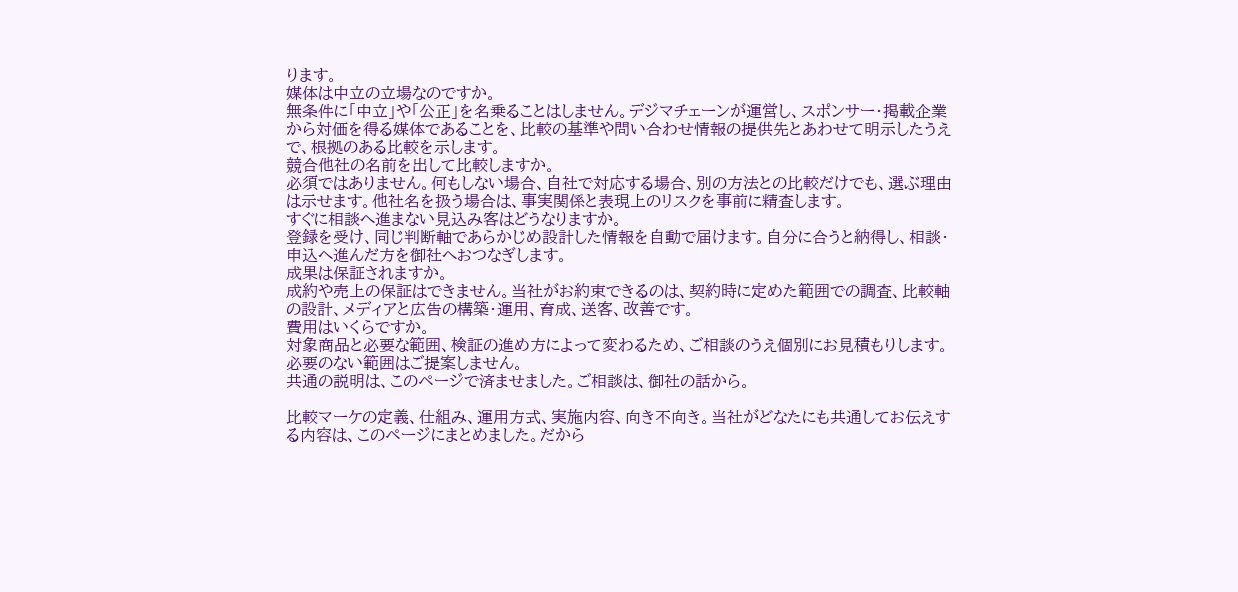ります。
媒体は中立の立場なのですか。
無条件に「中立」や「公正」を名乗ることはしません。デジマチェーンが運営し、スポンサー・掲載企業から対価を得る媒体であることを、比較の基準や問い合わせ情報の提供先とあわせて明示したうえで、根拠のある比較を示します。
競合他社の名前を出して比較しますか。
必須ではありません。何もしない場合、自社で対応する場合、別の方法との比較だけでも、選ぶ理由は示せます。他社名を扱う場合は、事実関係と表現上のリスクを事前に精査します。
すぐに相談へ進まない見込み客はどうなりますか。
登録を受け、同じ判断軸であらかじめ設計した情報を自動で届けます。自分に合うと納得し、相談・申込へ進んだ方を御社へおつなぎします。
成果は保証されますか。
成約や売上の保証はできません。当社がお約束できるのは、契約時に定めた範囲での調査、比較軸の設計、メディアと広告の構築・運用、育成、送客、改善です。
費用はいくらですか。
対象商品と必要な範囲、検証の進め方によって変わるため、ご相談のうえ個別にお見積もりします。必要のない範囲はご提案しません。
共通の説明は、このページで済ませました。ご相談は、御社の話から。

比較マーケの定義、仕組み、運用方式、実施内容、向き不向き。当社がどなたにも共通してお伝えする内容は、このページにまとめました。だから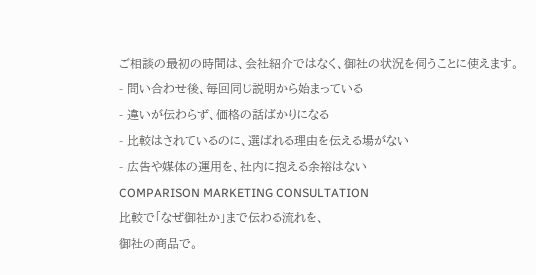ご相談の最初の時間は、会社紹介ではなく、御社の状況を伺うことに使えます。
- 問い合わせ後、毎回同じ説明から始まっている
- 違いが伝わらず、価格の話ばかりになる
- 比較はされているのに、選ばれる理由を伝える場がない
- 広告や媒体の運用を、社内に抱える余裕はない
COMPARISON MARKETING CONSULTATION
比較で「なぜ御社か」まで伝わる流れを、
御社の商品で。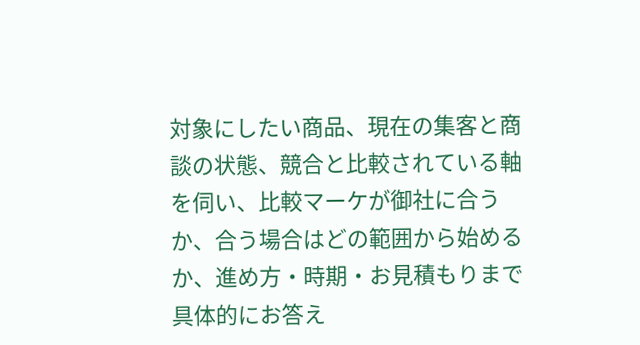対象にしたい商品、現在の集客と商談の状態、競合と比較されている軸を伺い、比較マーケが御社に合うか、合う場合はどの範囲から始めるか、進め方・時期・お見積もりまで具体的にお答え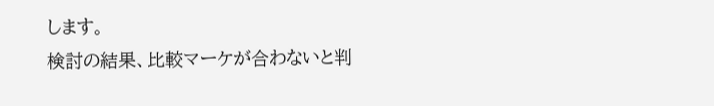します。
検討の結果、比較マーケが合わないと判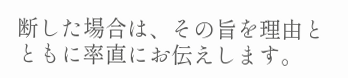断した場合は、その旨を理由とともに率直にお伝えします。